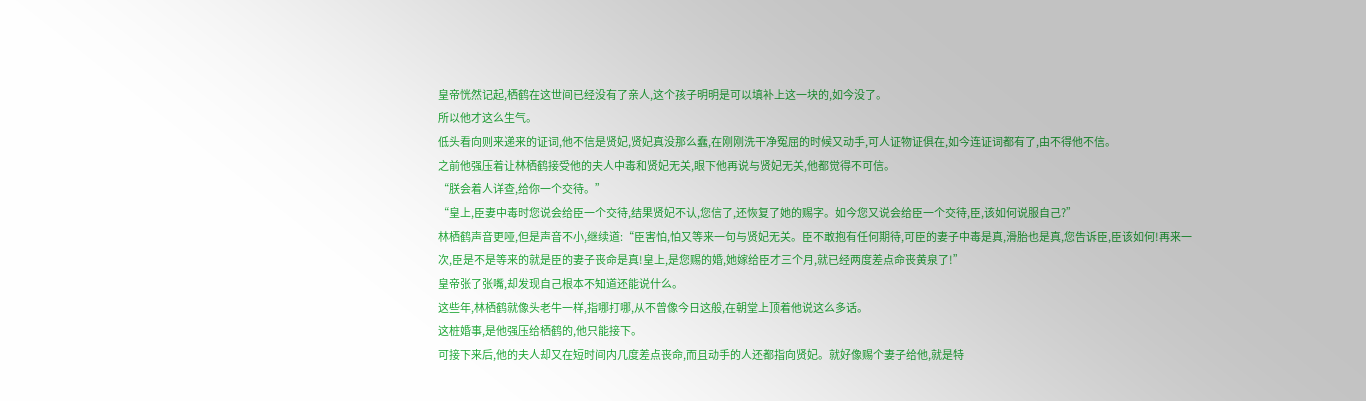皇帝恍然记起,栖鹤在这世间已经没有了亲人,这个孩子明明是可以填补上这一块的,如今没了。
所以他才这么生气。
低头看向则来递来的证词,他不信是贤妃,贤妃真没那么蠢,在刚刚洗干净冤屈的时候又动手,可人证物证俱在,如今连证词都有了,由不得他不信。
之前他强压着让林栖鹤接受他的夫人中毒和贤妃无关,眼下他再说与贤妃无关,他都觉得不可信。
“朕会着人详查,给你一个交待。”
“皇上,臣妻中毒时您说会给臣一个交待,结果贤妃不认,您信了,还恢复了她的赐字。如今您又说会给臣一个交待,臣,该如何说服自己?”
林栖鹤声音更哑,但是声音不小,继续道:“臣害怕,怕又等来一句与贤妃无关。臣不敢抱有任何期待,可臣的妻子中毒是真,滑胎也是真,您告诉臣,臣该如何!再来一次,臣是不是等来的就是臣的妻子丧命是真!皇上,是您赐的婚,她嫁给臣才三个月,就已经两度差点命丧黄泉了!”
皇帝张了张嘴,却发现自己根本不知道还能说什么。
这些年,林栖鹤就像头老牛一样,指哪打哪,从不曾像今日这般,在朝堂上顶着他说这么多话。
这桩婚事,是他强压给栖鹤的,他只能接下。
可接下来后,他的夫人却又在短时间内几度差点丧命,而且动手的人还都指向贤妃。就好像赐个妻子给他,就是特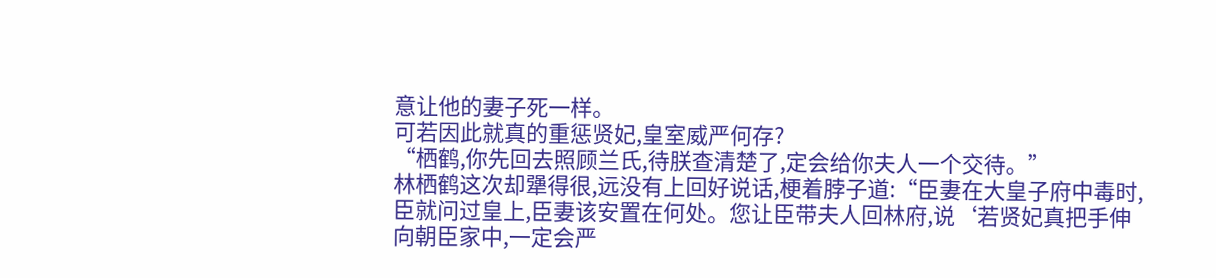意让他的妻子死一样。
可若因此就真的重惩贤妃,皇室威严何存?
“栖鹤,你先回去照顾兰氏,待朕查清楚了,定会给你夫人一个交待。”
林栖鹤这次却犟得很,远没有上回好说话,梗着脖子道:“臣妻在大皇子府中毒时,臣就问过皇上,臣妻该安置在何处。您让臣带夫人回林府,说‘若贤妃真把手伸向朝臣家中,一定会严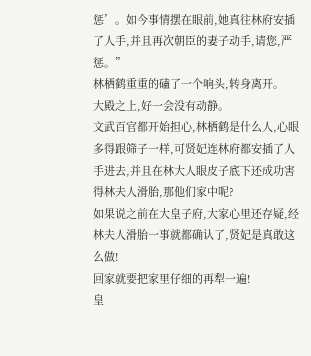惩’。如今事情摆在眼前,她真往林府安插了人手,并且再次朝臣的妻子动手,请您,严惩。”
林栖鹤重重的磕了一个响头,转身离开。
大殿之上,好一会没有动静。
文武百官都开始担心,林栖鹤是什么人,心眼多得跟筛子一样,可贤妃连林府都安插了人手进去,并且在林大人眼皮子底下还成功害得林夫人滑胎,那他们家中呢?
如果说之前在大皇子府,大家心里还存疑,经林夫人滑胎一事就都确认了,贤妃是真敢这么做!
回家就要把家里仔细的再犁一遍!
皇